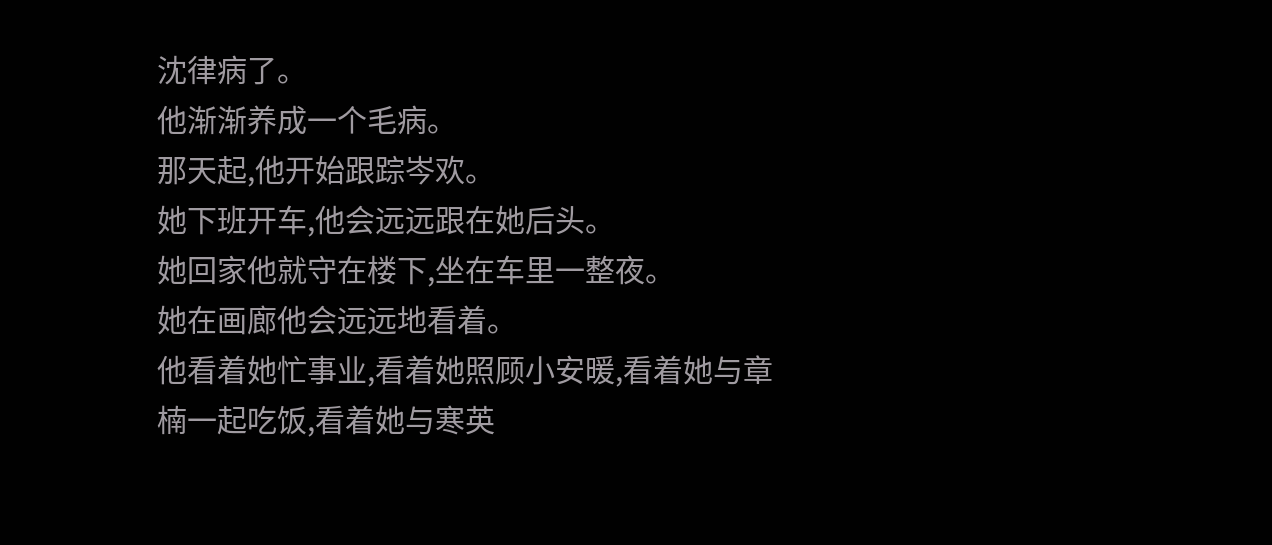沈律病了。
他渐渐养成一个毛病。
那天起,他开始跟踪岑欢。
她下班开车,他会远远跟在她后头。
她回家他就守在楼下,坐在车里一整夜。
她在画廊他会远远地看着。
他看着她忙事业,看着她照顾小安暖,看着她与章楠一起吃饭,看着她与寒英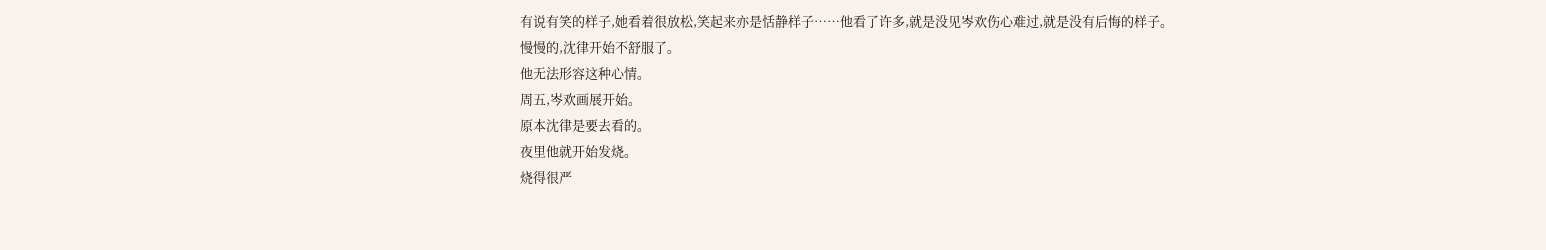有说有笑的样子,她看着很放松,笑起来亦是恬静样子……他看了许多,就是没见岑欢伤心难过,就是没有后悔的样子。
慢慢的,沈律开始不舒服了。
他无法形容这种心情。
周五,岑欢画展开始。
原本沈律是要去看的。
夜里他就开始发烧。
烧得很严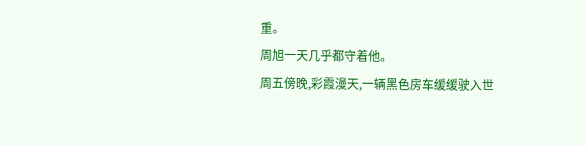重。
周旭一天几乎都守着他。
周五傍晚,彩霞漫天,一辆黑色房车缓缓驶入世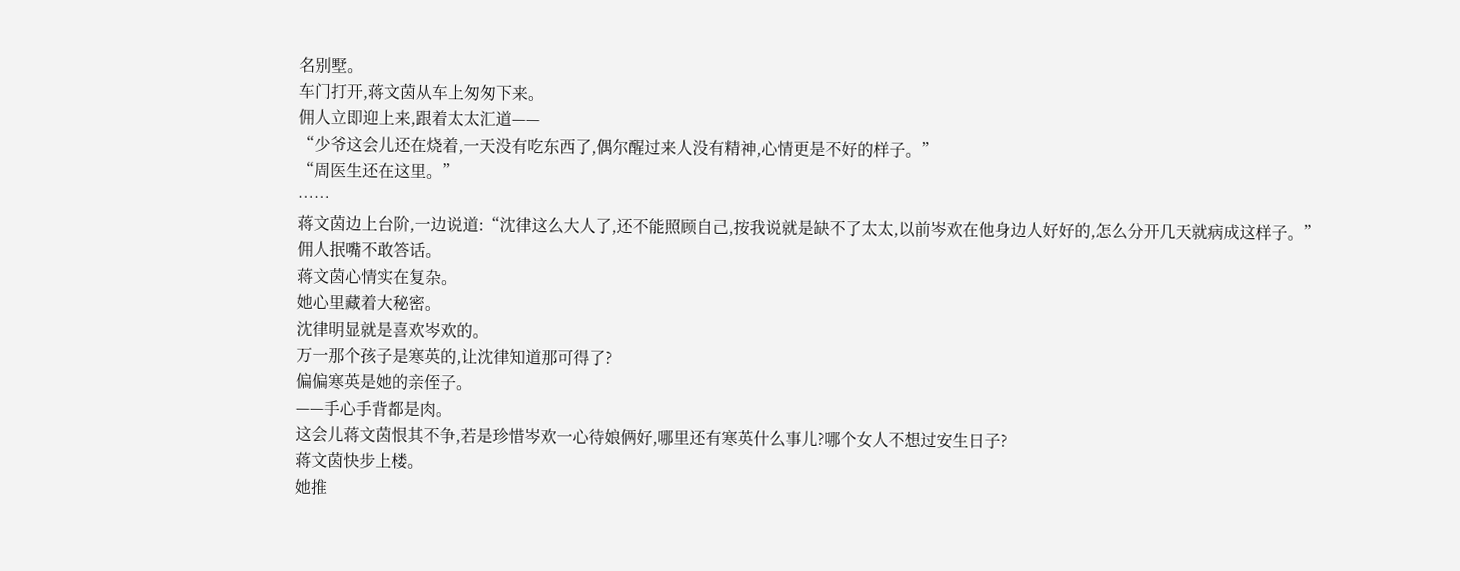名别墅。
车门打开,蒋文茵从车上匆匆下来。
佣人立即迎上来,跟着太太汇道——
“少爷这会儿还在烧着,一天没有吃东西了,偶尔醒过来人没有精神,心情更是不好的样子。”
“周医生还在这里。”
……
蒋文茵边上台阶,一边说道:“沈律这么大人了,还不能照顾自己,按我说就是缺不了太太,以前岑欢在他身边人好好的,怎么分开几天就病成这样子。”
佣人抿嘴不敢答话。
蒋文茵心情实在复杂。
她心里藏着大秘密。
沈律明显就是喜欢岑欢的。
万一那个孩子是寒英的,让沈律知道那可得了?
偏偏寒英是她的亲侄子。
——手心手背都是肉。
这会儿蒋文茵恨其不争,若是珍惜岑欢一心待娘俩好,哪里还有寒英什么事儿?哪个女人不想过安生日子?
蒋文茵快步上楼。
她推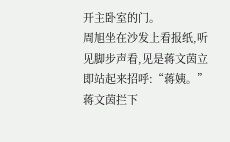开主卧室的门。
周旭坐在沙发上看报纸,听见脚步声看,见是蒋文茵立即站起来招呼:“蒋姨。”
蒋文茵拦下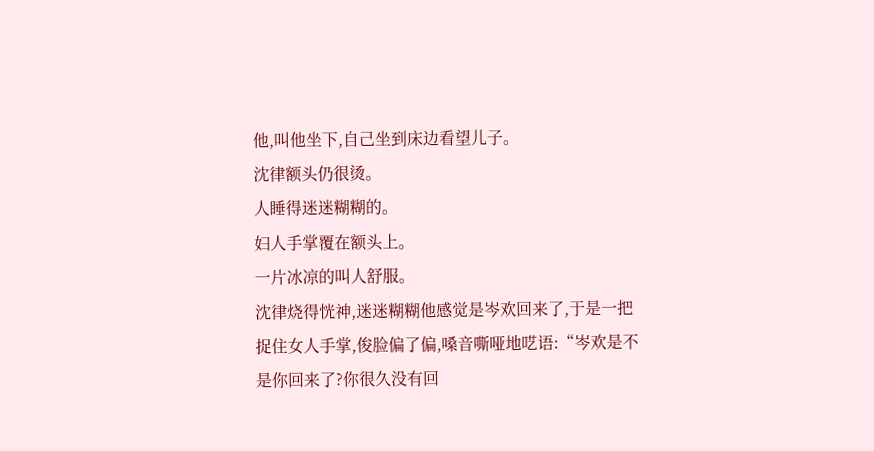他,叫他坐下,自己坐到床边看望儿子。
沈律额头仍很烫。
人睡得迷迷糊糊的。
妇人手掌覆在额头上。
一片冰凉的叫人舒服。
沈律烧得恍神,迷迷糊糊他感觉是岑欢回来了,于是一把捉住女人手掌,俊脸偏了偏,嗓音嘶哑地呓语:“岑欢是不是你回来了?你很久没有回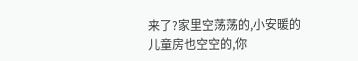来了?家里空荡荡的,小安暖的儿童房也空空的,你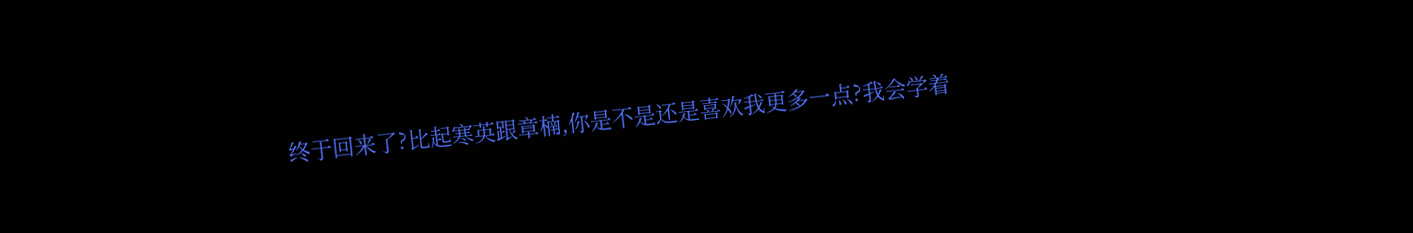终于回来了?比起寒英跟章楠,你是不是还是喜欢我更多一点?我会学着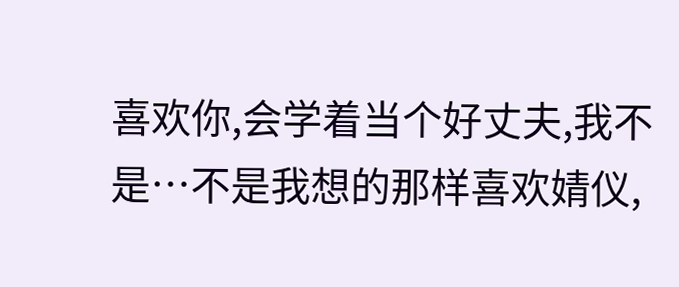喜欢你,会学着当个好丈夫,我不是…不是我想的那样喜欢婧仪,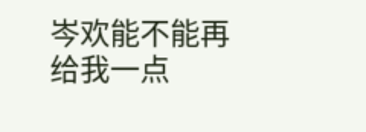岑欢能不能再给我一点